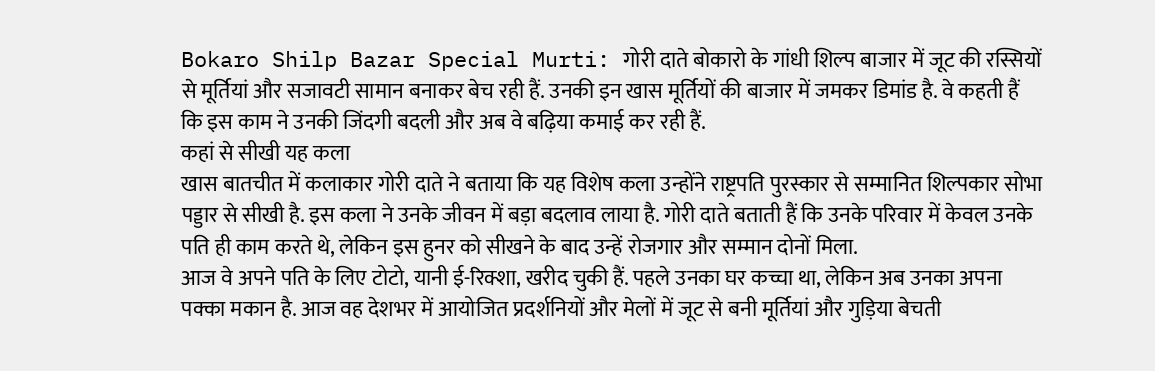Bokaro Shilp Bazar Special Murti: गोरी दाते बोकारो के गांधी शिल्प बाजार में जूट की रस्सियों से मूर्तियां और सजावटी सामान बनाकर बेच रही हैं. उनकी इन खास मूर्तियों की बाजार में जमकर डिमांड है. वे कहती हैं कि इस काम ने उनकी जिंदगी बदली और अब वे बढ़िया कमाई कर रही हैं.
कहां से सीखी यह कला
खास बातचीत में कलाकार गोरी दाते ने बताया कि यह विशेष कला उन्होंने राष्ट्रपति पुरस्कार से सम्मानित शिल्पकार सोभा पड्डार से सीखी है. इस कला ने उनके जीवन में बड़ा बदलाव लाया है. गोरी दाते बताती हैं कि उनके परिवार में केवल उनके पति ही काम करते थे, लेकिन इस हुनर को सीखने के बाद उन्हें रोजगार और सम्मान दोनों मिला.
आज वे अपने पति के लिए टोटो, यानी ई-रिक्शा, खरीद चुकी हैं. पहले उनका घर कच्चा था, लेकिन अब उनका अपना पक्का मकान है. आज वह देशभर में आयोजित प्रदर्शनियों और मेलों में जूट से बनी मूर्तियां और गुड़िया बेचती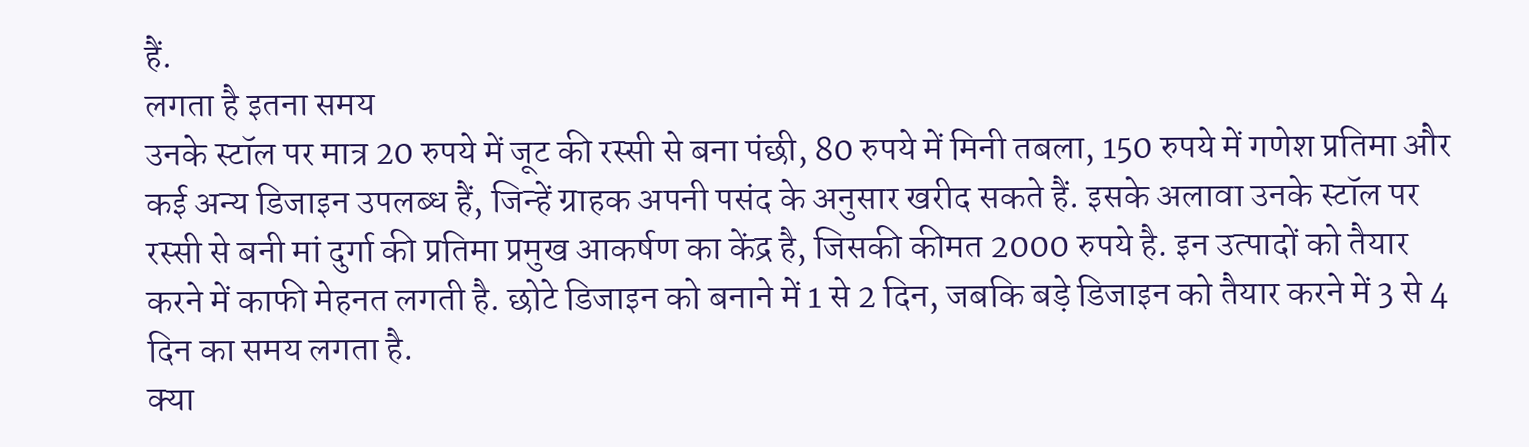हैं.
लगता है इतना समय
उनके स्टॉल पर मात्र 20 रुपये में जूट की रस्सी से बना पंछी, 80 रुपये में मिनी तबला, 150 रुपये में गणेश प्रतिमा और कई अन्य डिजाइन उपलब्ध हैं, जिन्हें ग्राहक अपनी पसंद के अनुसार खरीद सकते हैं. इसके अलावा उनके स्टॉल पर रस्सी से बनी मां दुर्गा की प्रतिमा प्रमुख आकर्षण का केंद्र है, जिसकी कीमत 2000 रुपये है. इन उत्पादों को तैयार करने में काफी मेहनत लगती है. छोटे डिजाइन को बनाने में 1 से 2 दिन, जबकि बड़े डिजाइन को तैयार करने में 3 से 4 दिन का समय लगता है.
क्या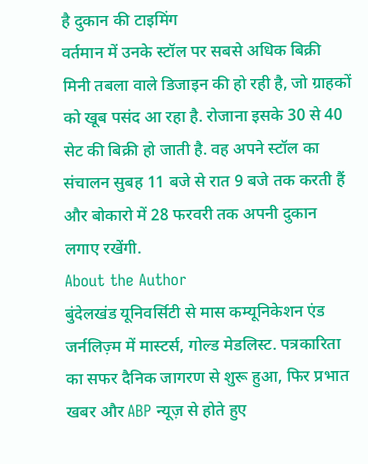है दुकान की टाइमिंग
वर्तमान में उनके स्टॉल पर सबसे अधिक बिक्री मिनी तबला वाले डिजाइन की हो रही है, जो ग्राहकों को खूब पसंद आ रहा है. रोजाना इसके 30 से 40 सेट की बिक्री हो जाती है. वह अपने स्टॉल का संचालन सुबह 11 बजे से रात 9 बजे तक करती हैं और बोकारो में 28 फरवरी तक अपनी दुकान लगाए रखेंगी.
About the Author
बुंदेलखंड यूनिवर्सिटी से मास कम्यूनिकेशन एंड जर्नलिज़्म में मास्टर्स, गोल्ड मेडलिस्ट. पत्रकारिता का सफर दैनिक जागरण से शुरू हुआ, फिर प्रभात खबर और ABP न्यूज़ से होते हुए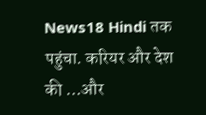News18 Hindi तक पहुंचा. करियर और देश की …और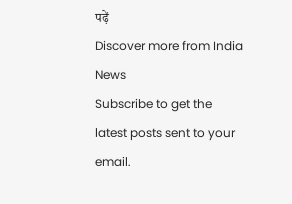पढ़ें
Discover more from India News
Subscribe to get the latest posts sent to your email.